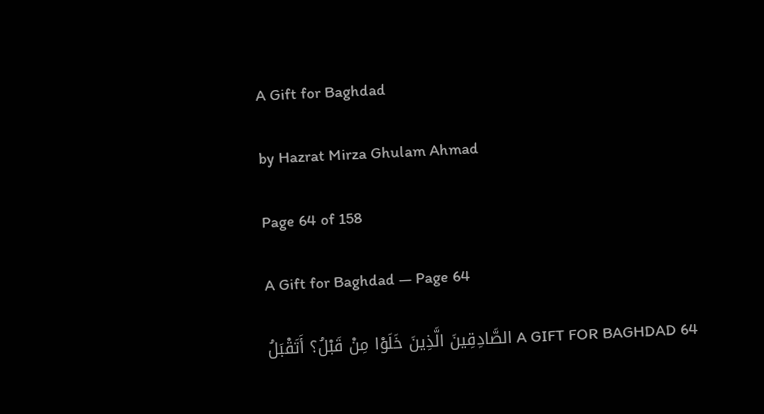A Gift for Baghdad

by Hazrat Mirza Ghulam Ahmad

Page 64 of 158

A Gift for Baghdad — Page 64

64 A GIFT FOR BAGHDAD الصَّادِقِينَ الَّذِينَ خَلَوْا مِنْ قَبْلُ؟ أَتَقْبَلُ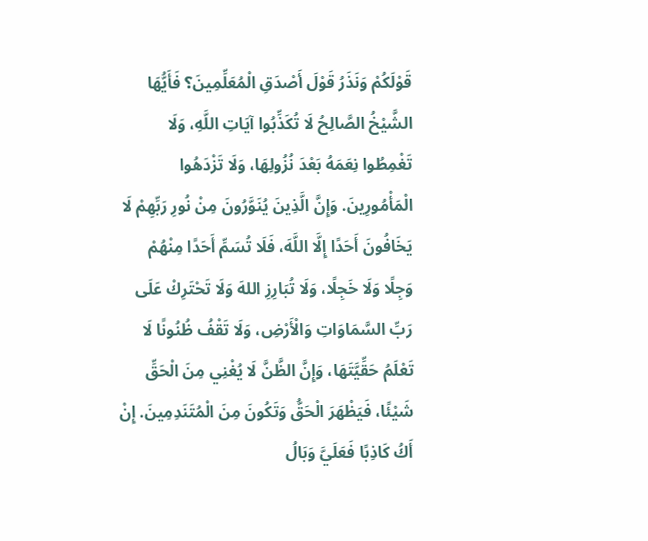قَوْلَكُمْ وَنَذَرُ قَوْلَ أَصْدَقِ الْمُعَلِّمِينَ؟ فَأَيُّهَا الشَّيْخُ الصَّالِحُ لَا تُكَذِّبُوا آيَاتِ اللَّهِ، وَلَا تَغْمِطُوا نِعَمَهُ بَعْدَ نُزُولِهَا، وَلَا تَزْدَهُوا الْمَأْمُورِينَ. وَإِنَّ الَّذِينَ يُنَوَّرُونَ مِنْ نُورِ رَبِّهِمْ لَا يَخَافُونَ أَحَدًا إِلَّا اللَّهَ، فَلَا تُسَمِّ أَحَدًا مِنْهُمْ وَجِلًا وَلَا خَجِلًا، وَلَا تُبَارِزِ اللهَ وَلَا تَحْتَرِكْ عَلَى رَبِّ السَّمَاوَاتِ وَالْأَرْضِ، وَلَا تَقْفُ ظُنُونًا لَا تَعْلَمُ حَقِّيَّتَهَا، وَإِنَّ الظَّنَّ لَا يُغْنِي مِنَ الْحَقِّ شَيْئًا، فَيَظْهَرَ الْحَقُّ وَتَكُونَ مِنَ الْمُتَنَدِمِينَ. إِنْ أَكُ كَاذِبًا فَعَلَيَّ وَبَالُ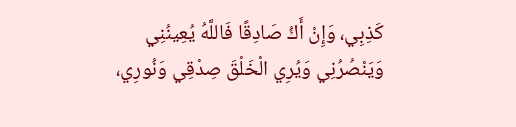كَذِبِي، وَإِنْ أَكُ صَادِقًا فَاللَّهُ يُعِينُنِي وَيَنْصُرُنِي وَيُرِي الْخَلْقَ صِدْقِي وَنُورِي،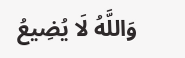وَاللَّهُ لَا يُضِيعُ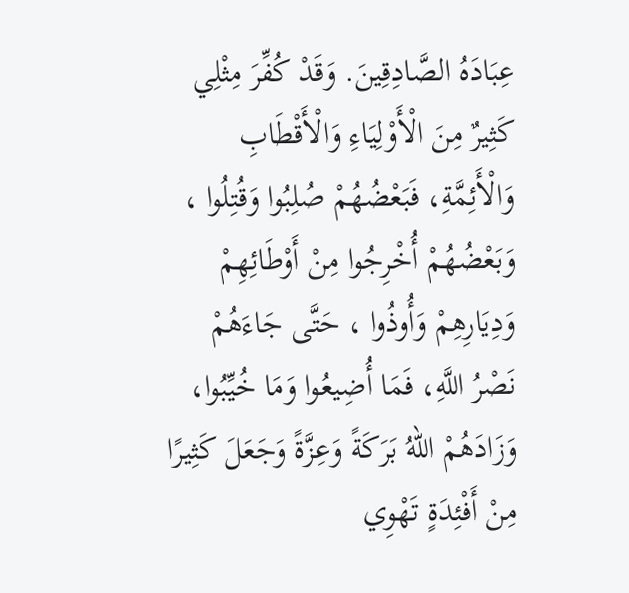عِبَادَهُ الصَّادِقِينَ. وَقَدْ كُفِّرَ مِثْلِي كَثِيرٌ مِنَ الْأَوْلِيَاءِ وَالْأَقْطَابِ وَالْأَئِمَّةِ، فَبَعْضُهُمْ صُلِبُوا وَقُتِلُوا ، وَبَعْضُهُمْ أُخْرِجُوا مِنْ أَوْطَائِهِمْ وَدِيَارِهِمْ وَأُوذُوا ، حَتَّى جَاءَهُمْ نَصْرُ اللَّهِ، فَمَا أُضِيعُوا وَمَا خُيِّبُوا، وَزَادَهُمْ اللهُ بَرَكَةً وَعِزَّةً وَجَعَلَ كَثِيرًا مِنْ أَفْئِدَةٍ تَهْوِي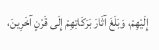إِلَيْهِمْ، وَبَلَغَ آثَارَ بَرَكَاتِهِمْ إِلَى قَرْنٍ آخَرِينَ،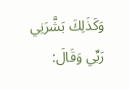وَكَذَلِكَ بَشَّرَنِي رَبِّي وَقَالَ: